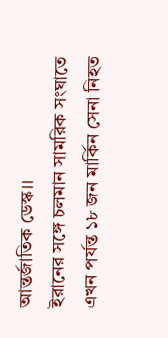আন্তর্জাতিক ডেস্ক।।
ইরানের সঙ্গে চলমান সামরিক সংঘাতে এখন পর্যন্ত ১৮ জন মার্কিন সেনা নিহত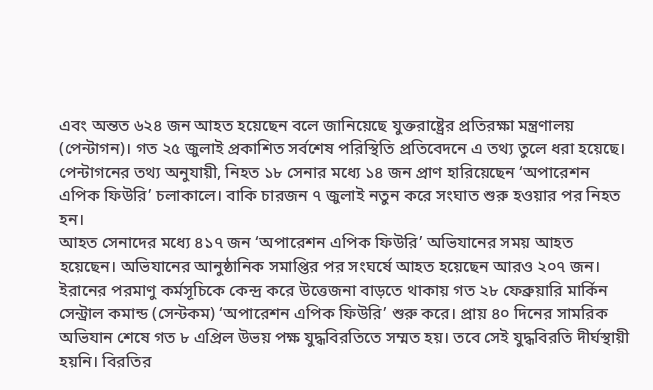এবং অন্তত ৬২৪ জন আহত হয়েছেন বলে জানিয়েছে যুক্তরাষ্ট্রের প্রতিরক্ষা মন্ত্রণালয় (পেন্টাগন)। গত ২৫ জুলাই প্রকাশিত সর্বশেষ পরিস্থিতি প্রতিবেদনে এ তথ্য তুলে ধরা হয়েছে।
পেন্টাগনের তথ্য অনুযায়ী, নিহত ১৮ সেনার মধ্যে ১৪ জন প্রাণ হারিয়েছেন ‘অপারেশন এপিক ফিউরি’ চলাকালে। বাকি চারজন ৭ জুলাই নতুন করে সংঘাত শুরু হওয়ার পর নিহত হন।
আহত সেনাদের মধ্যে ৪১৭ জন ‘অপারেশন এপিক ফিউরি’ অভিযানের সময় আহত হয়েছেন। অভিযানের আনুষ্ঠানিক সমাপ্তির পর সংঘর্ষে আহত হয়েছেন আরও ২০৭ জন।
ইরানের পরমাণু কর্মসূচিকে কেন্দ্র করে উত্তেজনা বাড়তে থাকায় গত ২৮ ফেব্রুয়ারি মার্কিন সেন্ট্রাল কমান্ড (সেন্টকম) ‘অপারেশন এপিক ফিউরি’ শুরু করে। প্রায় ৪০ দিনের সামরিক অভিযান শেষে গত ৮ এপ্রিল উভয় পক্ষ যুদ্ধবিরতিতে সম্মত হয়। তবে সেই যুদ্ধবিরতি দীর্ঘস্থায়ী হয়নি। বিরতির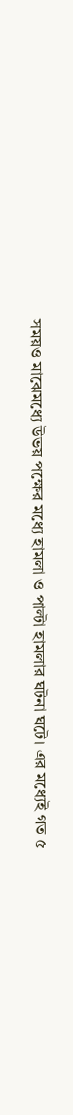সময়ও মাঝেমধ্যে উভয় পক্ষের মধ্যে হামলা ও পাল্টা হামলার ঘটনা ঘটে। এর মধ্যেই গত ৫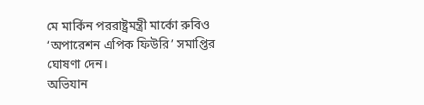মে মার্কিন পররাষ্ট্রমন্ত্রী মার্কো রুবিও ‘অপারেশন এপিক ফিউরি’ সমাপ্তির ঘোষণা দেন।
অভিযান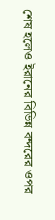শেষ হলেও ইরানের বিভিন্ন বন্দরের ওপর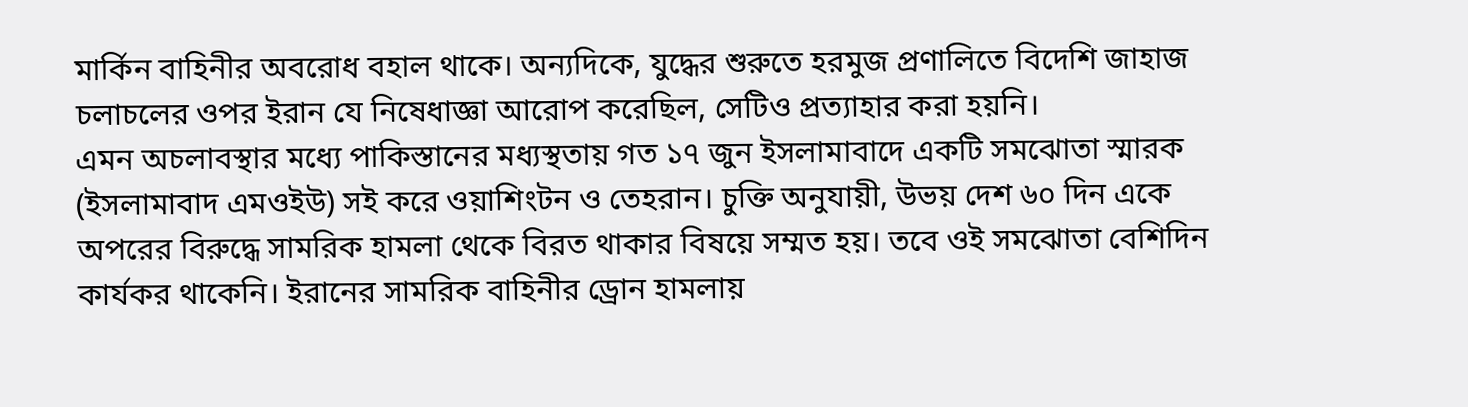মার্কিন বাহিনীর অবরোধ বহাল থাকে। অন্যদিকে, যুদ্ধের শুরুতে হরমুজ প্রণালিতে বিদেশি জাহাজ চলাচলের ওপর ইরান যে নিষেধাজ্ঞা আরোপ করেছিল, সেটিও প্রত্যাহার করা হয়নি।
এমন অচলাবস্থার মধ্যে পাকিস্তানের মধ্যস্থতায় গত ১৭ জুন ইসলামাবাদে একটি সমঝোতা স্মারক (ইসলামাবাদ এমওইউ) সই করে ওয়াশিংটন ও তেহরান। চুক্তি অনুযায়ী, উভয় দেশ ৬০ দিন একে অপরের বিরুদ্ধে সামরিক হামলা থেকে বিরত থাকার বিষয়ে সম্মত হয়। তবে ওই সমঝোতা বেশিদিন কার্যকর থাকেনি। ইরানের সামরিক বাহিনীর ড্রোন হামলায়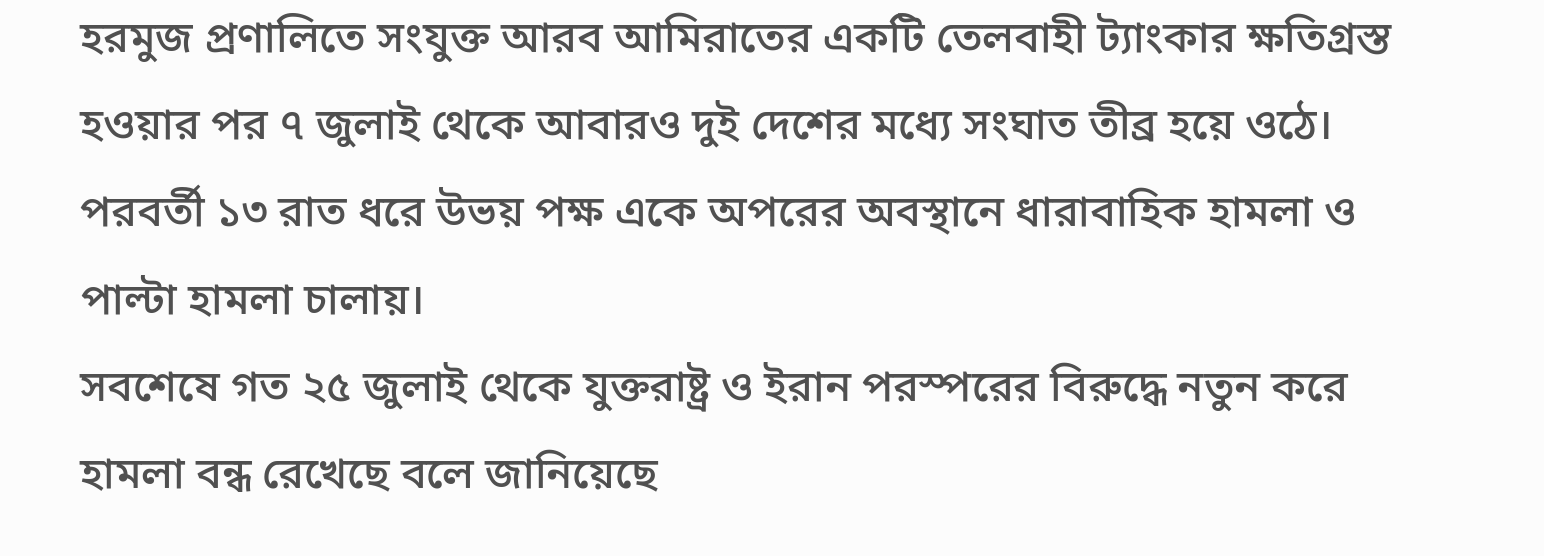হরমুজ প্রণালিতে সংযুক্ত আরব আমিরাতের একটি তেলবাহী ট্যাংকার ক্ষতিগ্রস্ত হওয়ার পর ৭ জুলাই থেকে আবারও দুই দেশের মধ্যে সংঘাত তীব্র হয়ে ওঠে। পরবর্তী ১৩ রাত ধরে উভয় পক্ষ একে অপরের অবস্থানে ধারাবাহিক হামলা ও পাল্টা হামলা চালায়।
সবশেষে গত ২৫ জুলাই থেকে যুক্তরাষ্ট্র ও ইরান পরস্পরের বিরুদ্ধে নতুন করে হামলা বন্ধ রেখেছে বলে জানিয়েছে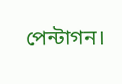পেন্টাগন।